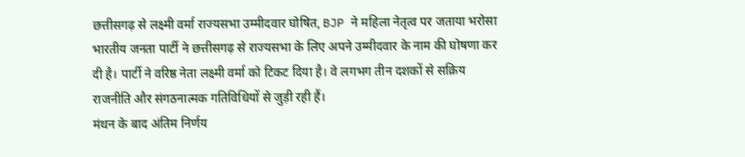छत्तीसगढ़ से लक्ष्मी वर्मा राज्यसभा उम्मीदवार घोषित, BJP ने महिला नेतृत्व पर जताया भरोसा
भारतीय जनता पार्टी ने छत्तीसगढ़ से राज्यसभा के लिए अपने उम्मीदवार के नाम की घोषणा कर दी है। पार्टी ने वरिष्ठ नेता लक्ष्मी वर्मा को टिकट दिया है। वे लगभग तीन दशकों से सक्रिय राजनीति और संगठनात्मक गतिविधियों से जुड़ी रही हैं।
मंथन के बाद अंतिम निर्णय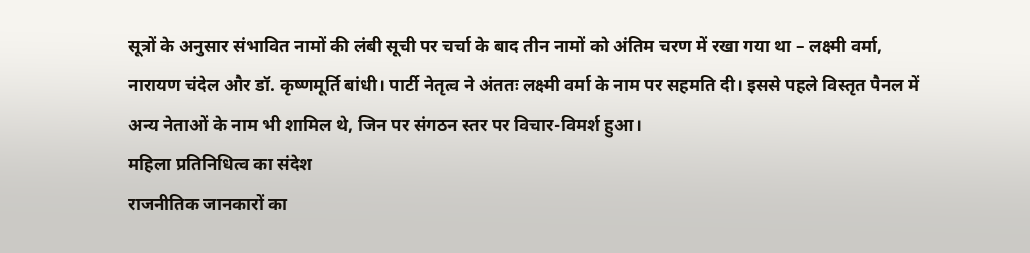सूत्रों के अनुसार संभावित नामों की लंबी सूची पर चर्चा के बाद तीन नामों को अंतिम चरण में रखा गया था – लक्ष्मी वर्मा, नारायण चंदेल और डॉ. कृष्णमूर्ति बांधी। पार्टी नेतृत्व ने अंततः लक्ष्मी वर्मा के नाम पर सहमति दी। इससे पहले विस्तृत पैनल में अन्य नेताओं के नाम भी शामिल थे, जिन पर संगठन स्तर पर विचार-विमर्श हुआ।
महिला प्रतिनिधित्व का संदेश
राजनीतिक जानकारों का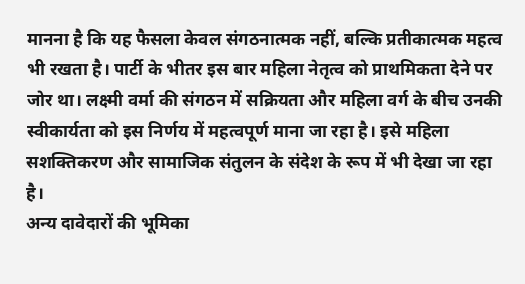मानना है कि यह फैसला केवल संगठनात्मक नहीं, बल्कि प्रतीकात्मक महत्व भी रखता है। पार्टी के भीतर इस बार महिला नेतृत्व को प्राथमिकता देने पर जोर था। लक्ष्मी वर्मा की संगठन में सक्रियता और महिला वर्ग के बीच उनकी स्वीकार्यता को इस निर्णय में महत्वपूर्ण माना जा रहा है। इसे महिला सशक्तिकरण और सामाजिक संतुलन के संदेश के रूप में भी देखा जा रहा है।
अन्य दावेदारों की भूमिका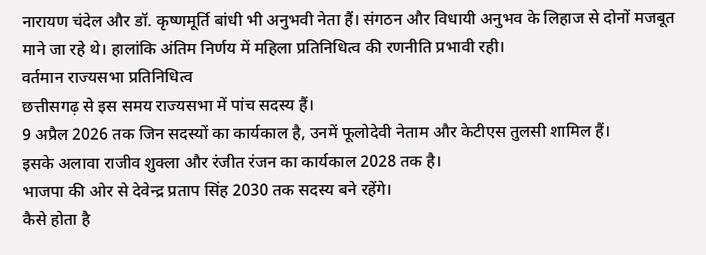नारायण चंदेल और डॉ. कृष्णमूर्ति बांधी भी अनुभवी नेता हैं। संगठन और विधायी अनुभव के लिहाज से दोनों मजबूत माने जा रहे थे। हालांकि अंतिम निर्णय में महिला प्रतिनिधित्व की रणनीति प्रभावी रही।
वर्तमान राज्यसभा प्रतिनिधित्व
छत्तीसगढ़ से इस समय राज्यसभा में पांच सदस्य हैं।
9 अप्रैल 2026 तक जिन सदस्यों का कार्यकाल है, उनमें फूलोदेवी नेताम और केटीएस तुलसी शामिल हैं।
इसके अलावा राजीव शुक्ला और रंजीत रंजन का कार्यकाल 2028 तक है।
भाजपा की ओर से देवेन्द्र प्रताप सिंह 2030 तक सदस्य बने रहेंगे।
कैसे होता है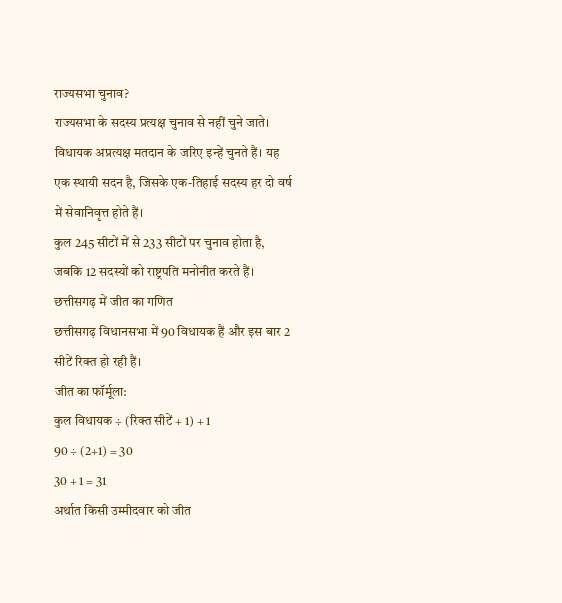राज्यसभा चुनाव?
राज्यसभा के सदस्य प्रत्यक्ष चुनाव से नहीं चुने जाते। विधायक अप्रत्यक्ष मतदान के जरिए इन्हें चुनते हैं। यह एक स्थायी सदन है, जिसके एक-तिहाई सदस्य हर दो वर्ष में सेवानिवृत्त होते हैं।
कुल 245 सीटों में से 233 सीटों पर चुनाव होता है, जबकि 12 सदस्यों को राष्ट्रपति मनोनीत करते हैं।
छत्तीसगढ़ में जीत का गणित
छत्तीसगढ़ विधानसभा में 90 विधायक हैं और इस बार 2 सीटें रिक्त हो रही हैं।
जीत का फॉर्मूला:
कुल विधायक ÷ (रिक्त सीटें + 1) + 1
90 ÷ (2+1) = 30
30 + 1 = 31
अर्थात किसी उम्मीदवार को जीत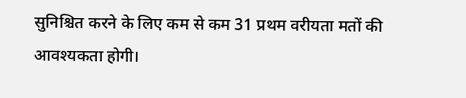सुनिश्चित करने के लिए कम से कम 31 प्रथम वरीयता मतों की आवश्यकता होगी।